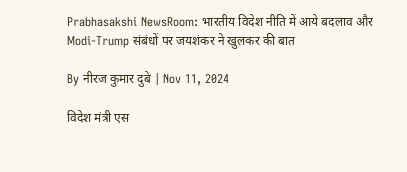Prabhasakshi NewsRoom: भारतीय विदेश नीति में आये बदलाव और Modi-Trump संबंधों पर जयशंकर ने खुलकर की बात

By नीरज कुमार दुबे | Nov 11, 2024

विदेश मंत्री एस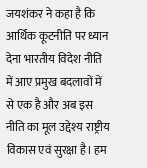जयशंकर ने कहा है कि आर्थिक कूटनीति पर ध्यान देना भारतीय विदेश नीति में आए प्रमुख बदलावों में से एक है और अब इस नीति का मूल उद्देश्य राष्ट्रीय विकास एवं सुरक्षा है। हम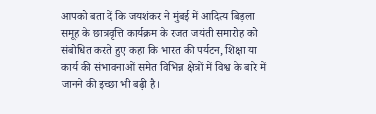आपको बता दें कि जयशंकर ने मुंबई में आदित्य बिड़ला समूह के छात्रवृत्ति कार्यक्रम के रजत जयंती समारोह को संबोधित करते हुए कहा कि भारत की पर्यटन, शिक्षा या कार्य की संभावनाओं समेत विभिन्न क्षेत्रों में विश्व के बारे में जानने की इच्छा भी बढ़ी है।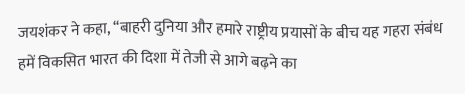जयशंकर ने कहा, ‘‘बाहरी दुनिया और हमारे राष्ट्रीय प्रयासों के बीच यह गहरा संबंध हमें विकसित भारत की दिशा में तेजी से आगे बढ़ने का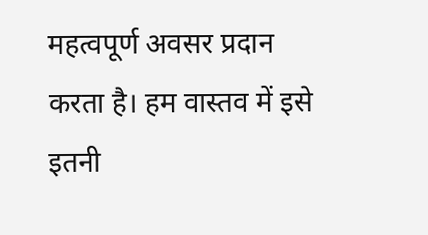महत्वपूर्ण अवसर प्रदान करता है। हम वास्तव में इसे इतनी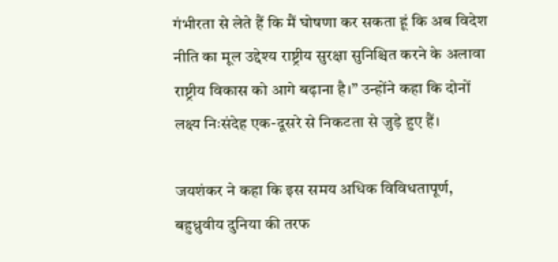गंभीरता से लेते हैं कि मैं घोषणा कर सकता हूं कि अब विदेश नीति का मूल उद्देश्य राष्ट्रीय सुरक्षा सुनिश्चित करने के अलावा राष्ट्रीय विकास को आगे बढ़ाना है।’’ उन्होंने कहा कि दोनों लक्ष्य निःसंदेह एक-दूसरे से निकटता से जुड़े हुए हैं।

जयशंकर ने कहा कि इस समय अधिक विविधतापूर्ण, बहुध्रुवीय दुनिया की तरफ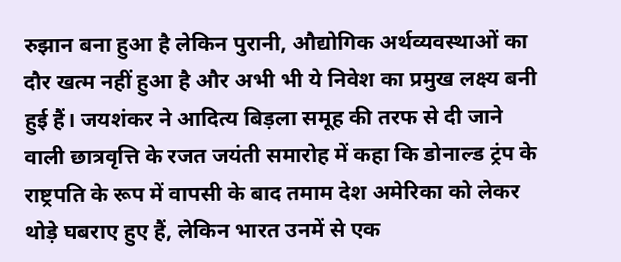रुझान बना हुआ है लेकिन पुरानी, औद्योगिक अर्थव्यवस्थाओं का दौर खत्म नहीं हुआ है और अभी भी ये निवेश का प्रमुख लक्ष्य बनी हुई हैं। जयशंकर ने आदित्य बिड़ला समूह की तरफ से दी जाने वाली छात्रवृत्ति के रजत जयंती समारोह में कहा कि डोनाल्ड ट्रंप के राष्ट्रपति के रूप में वापसी के बाद तमाम देश अमेरिका को लेकर थोड़े घबराए हुए हैं, लेकिन भारत उनमें से एक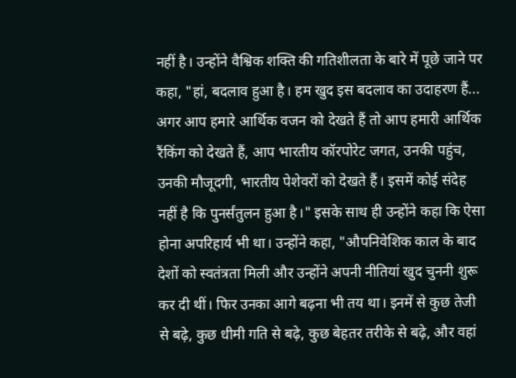नहीं है। उन्होंने वैश्विक शक्ति की गतिशीलता के बारे में पूछे जाने पर कहा, "हां, बदलाव हुआ है। हम खुद इस बदलाव का उदाहरण हैं... अगर आप हमारे आर्थिक वजन को देखते हैं तो आप हमारी आर्थिक रैंकिंग को देखते हैं, आप भारतीय कॉरपोरेट जगत, उनकी पहुंच, उनकी मौजूदगी, भारतीय पेशेवरों को देखते हैं। इसमें कोई संदेह नहीं है कि पुनर्संतुलन हुआ है।" इसके साथ ही उन्होंने कहा कि ऐसा होना अपरिहार्य भी था। उन्होंने कहा, "औपनिवेशिक काल के बाद देशों को स्वतंत्रता मिली और उन्होंने अपनी नीतियां खुद चुननी शुरू कर दी थीं। फिर उनका आगे बढ़ना भी तय था। इनमें से कुछ तेजी से बढ़े, कुछ धीमी गति से बढ़े, कुछ बेहतर तरीके से बढ़े, और वहां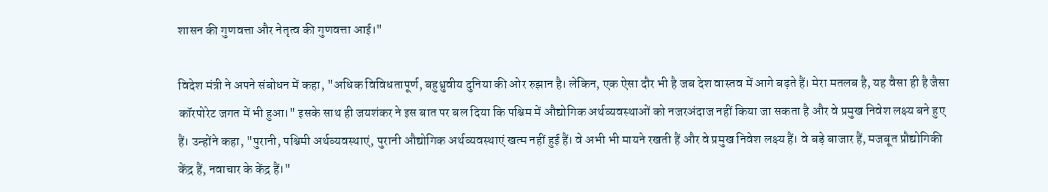शासन की गुणवत्ता और नेतृत्व की गुणवत्ता आई।"

विदेश मंत्री ने अपने संबोधन में कहा, "अधिक विविधतापूर्ण, बहुध्रुवीय दुनिया की ओर रुझान है। लेकिन, एक ऐसा दौर भी है जब देश वास्तव में आगे बढ़ते हैं। मेरा मतलब है, यह वैसा ही है जैसा कॉरपोरेट जगत में भी हुआ।" इसके साथ ही जयशंकर ने इस बात पर बल दिया कि पश्चिम में औद्योगिक अर्थव्यवस्थाओं को नजरअंदाज नहीं किया जा सकता है और वे प्रमुख निवेश लक्ष्य बने हुए हैं। उन्होंने कहा, "पुरानी, पश्चिमी अर्थव्यवस्थाएं, पुरानी औद्योगिक अर्थव्यवस्थाएं खत्म नहीं हुई हैं। वे अभी भी मायने रखती हैं और वे प्रमुख निवेश लक्ष्य हैं। वे बड़े बाजार हैं, मजबूत प्रौद्योगिकी केंद्र हैं, नवाचार के केंद्र हैं।"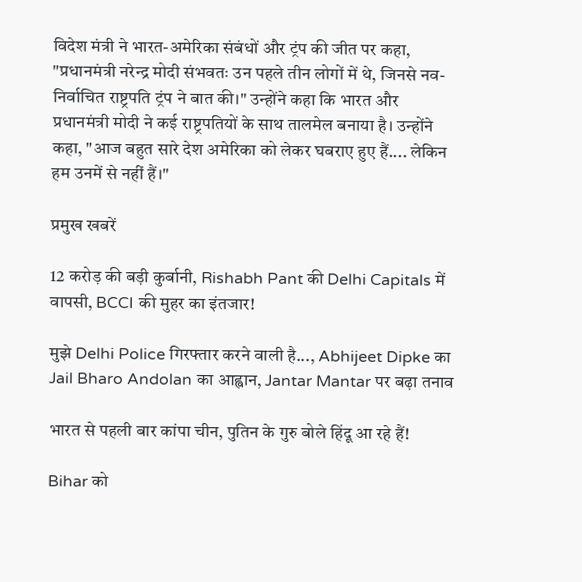विदेश मंत्री ने भारत-अमेरिका संबंधों और ट्रंप की जीत पर कहा, "प्रधानमंत्री नरेन्द्र मोदी संभवतः उन पहले तीन लोगों में थे, जिनसे नव-निर्वाचित राष्ट्रपति ट्रंप ने बात की।" उन्होंने कहा कि भारत और प्रधानमंत्री मोदी ने कई राष्ट्रपतियों के साथ तालमेल बनाया है। उन्होंने कहा, "आज बहुत सारे देश अमेरिका को लेकर घबराए हुए हैं.... लेकिन हम उनमें से नहीं हैं।"

प्रमुख खबरें

12 करोड़ की बड़ी कुर्बानी, Rishabh Pant की Delhi Capitals में वापसी, BCCI की मुहर का इंतजार!

मुझे Delhi Police गिरफ्तार करने वाली है..., Abhijeet Dipke का Jail Bharo Andolan का आह्वान, Jantar Mantar पर बढ़ा तनाव

भारत से पहली बार कांपा चीन, पुतिन के गुरु बोले हिंदू आ रहे हैं!

Bihar को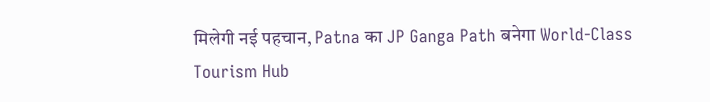मिलेगी नई पहचान, Patna का JP Ganga Path बनेगा World-Class Tourism Hub